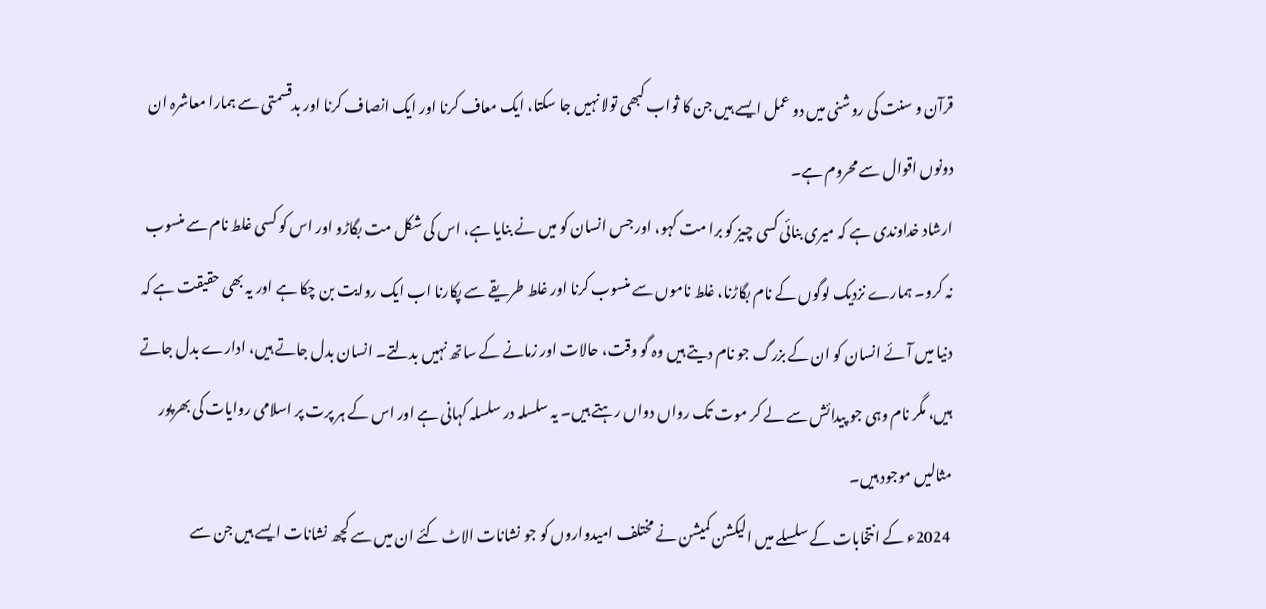قرآن و سنت کی روشنی میں دو عمل ایسے ہیں جن کا ثواب کبھی تولا نہیں جا سکتا، ایک معاف کرنا اور ایک انصاف کرنا اور بدقسمتی سے ہمارا معاشرہ ان دونوں اقوال سے محروم ہے۔
ارشاد خداوندی ہے کہ میری بنائی کسی چیز کو برا مت کہو، اور جس انسان کو میں نے بنایا ہے، اس کی شکل مت بگاڑو اور اس کو کسی غلط نام سے منسوب نہ کرو۔ ہمارے نزدیک لوگوں کے نام بگاڑنا، غلط ناموں سے منسوب کرنا اور غلط طریقے سے پکارنا اب ایک روایت بن چکا ہے اور یہ بھی حقیقت ہے کہ دنیا میں آئے انسان کو ان کے بزرگ جو نام دیتے ہیں وہ گو وقت، حالات اور زمانے کے ساتھ نہیں بدلتے۔ انسان بدل جاتے ہیں، ادارے بدل جاتے ہیں، مگر نام وہی جو پیدائش سے لے کر موت تک رواں دواں رہتے ہیں۔ یہ سلسلہ در سلسلہ کہانی ہے اور اس کے ہر پرت پر اسلامی روایات کی بھرپور مثالیں موجود ہیں۔
2024ء کے انتخابات کے سلسلے میں الیکشن کمیشن نے مختلف امیدواروں کو جو نشانات الاٹ کئے ان میں سے کچھ نشانات ایسے ہیں جن سے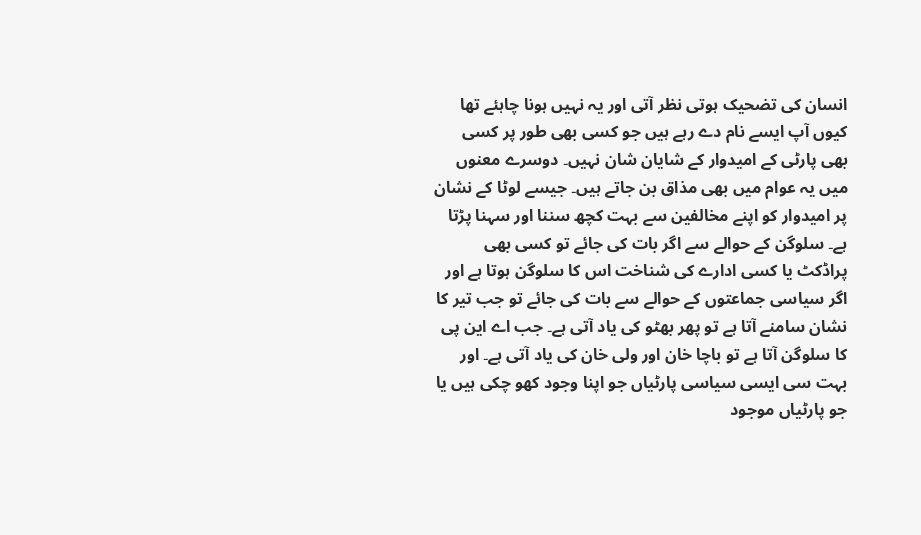انسان کی تضحیک ہوتی نظر آتی اور یہ نہیں ہونا چاہئے تھا کیوں آپ ایسے نام دے رہے ہیں جو کسی بھی طور پر کسی بھی پارٹی کے امیدوار کے شایان شان نہیں۔ دوسرے معنوں میں یہ عوام میں بھی مذاق بن جاتے ہیں۔ جیسے لوٹا کے نشان پر امیدوار کو اپنے مخالفین سے بہت کچھ سننا اور سہنا پڑتا ہے۔ سلوگن کے حوالے سے اگر بات کی جائے تو کسی بھی پراڈکٹ یا کسی ادارے کی شناخت اس کا سلوگن ہوتا ہے اور اگر سیاسی جماعتوں کے حوالے سے بات کی جائے تو جب تیر کا نشان سامنے آتا ہے تو پھر بھٹو کی یاد آتی ہے۔ جب اے این پی کا سلوگن آتا ہے تو باچا خان اور ولی خان کی یاد آتی ہے۔ اور بہت سی ایسی سیاسی پارٹیاں جو اپنا وجود کھو چکی ہیں یا جو پارٹیاں موجود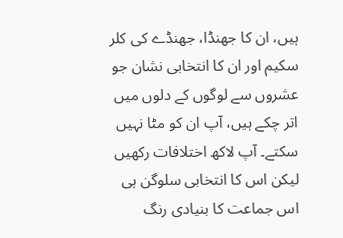ہیں، ان کا جھنڈا، جھنڈے کی کلر سکیم اور ان کا انتخابی نشان جو عشروں سے لوگوں کے دلوں میں اتر چکے ہیں، آپ ان کو مٹا نہیں سکتے۔ آپ لاکھ اختلافات رکھیں لیکن اس کا انتخابی سلوگن ہی اس جماعت کا بنیادی رنگ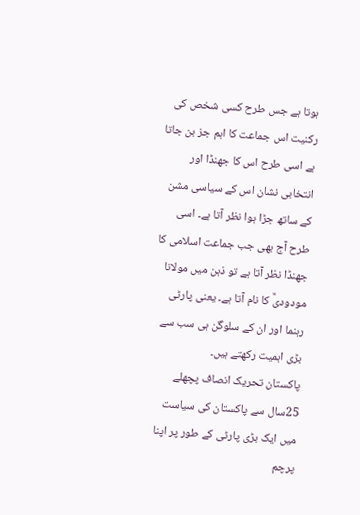ہوتا ہے جس طرح کسی شخص کی رکنیت اس جماعت کا اہم جز بن جاتا ہے اسی طرح اس کا جھنڈا اور انتخابی نشان اس کے سیاسی مشن کے ساتھ جڑا ہوا نظر آتا ہے۔ اسی طرح آج بھی جب جماعت اسلامی کا جھنڈا نظر آتا ہے تو ذہن میں مولانا مودودیؒ کا نام آتا ہے۔ یعنی پارٹی رہنما اور ان کے سلوگن ہی سب سے بڑی اہمیت رکھتے ہیں۔
پاکستان تحریک انصاف پچھلے 25سال سے پاکستان کی سیاست میں ایک بڑی پارٹی کے طور پر اپنا پرچم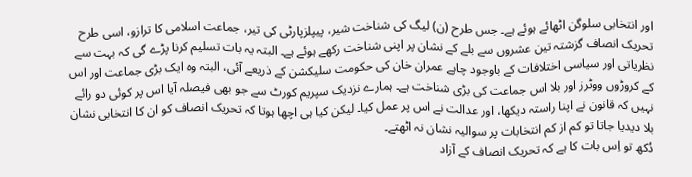اور انتخابی سلوگن اٹھائے ہوئے ہے۔ جس طرح (ن) لیگ کی شناخت شیر، پیپلزپارٹی کی تیر، جماعت اسلامی کا ترازو، اسی طرح تحریک انصاف گزشتہ تین عشروں سے بلے کے نشان پر اپنی شناخت رکھے ہوئے ہے۔ البتہ یہ بات تسلیم کرنا پڑے گی کہ بہت سے نظریاتی اور سیاسی اختلافات کے باوجود چاہے عمران خان کی حکومت سلیکشن کے ذریعے آئی، البتہ وہ ایک بڑی جماعت اور اس کے کروڑوں ووٹرز اور بلا اس جماعت کی بڑی شناخت ہے۔ ہمارے نزدیک سپریم کورٹ سے جو بھی فیصلہ آیا اس پر کوئی دو رائے نہیں کہ قانون نے اپنا راستہ دیکھا، اور عدالت نے اس پر عمل کیا۔ لیکن کیا ہی اچھا ہوتا کہ تحریک انصاف کو ان کا انتخابی نشان بلا دیدیا جاتا تو کم از کم انتخابات پر سوالیہ نشان نہ اٹھتے۔
دُکھ تو اِس بات کا ہے کہ تحریک انصاف کے آزاد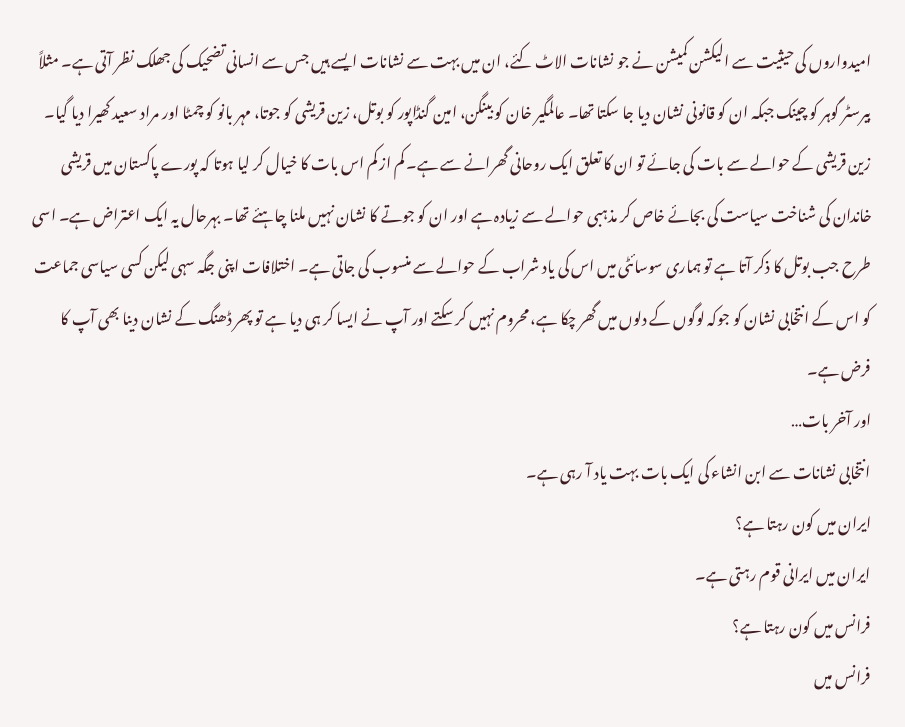امیدواروں کی حیثیت سے الیکشن کمیشن نے جو نشانات الاٹ کئے، ان میں بہت سے نشانات ایسے ہیں جس سے انسانی تضحیک کی جھلک نظر آتی ہے۔ مثلاً بیرسٹر گوہر کو چینک جبکہ ان کو قانونی نشان دیا جا سکتا تھا۔ عالمگیر خان کو بینگن، امین گنڈاپور کو بوتل، زین قریشی کو جوتا، مہر بانو کو چمٹا اور مراد سعید کھیرا دیا گیا۔ زین قریشی کے حوالے سے بات کی جائے تو ان کا تعلق ایک روحانی گھرانے سے ہے۔ کم از کم اس بات کا خیال کر لیا ہوتا کہ پورے پاکستان میں قریشی خاندان کی شناخت سیاست کی بجائے خاص کر مذہبی حوالے سے زیادہ ہے اور ان کو جوتے کا نشان نہیں ملنا چاہئے تھا۔ بہرحال یہ ایک اعتراض ہے۔ اسی طرح جب بوتل کا ذکر آتا ہے تو ہماری سوسائٹی میں اس کی یاد شراب کے حوالے سے منسوب کی جاتی ہے۔ اختلافات اپنی جگہ سہی لیکن کسی سیاسی جماعت کو اس کے انتخابی نشان کو جوکہ لوگوں کے دلوں میں گھر چکا ہے، محروم نہیں کر سکتے اور آپ نے ایسا کر ہی دیا ہے تو پھر ڈھنگ کے نشان دینا بھی آپ کا فرض ہے۔
اور آخر بات…
انتخابی نشانات سے ابن انشاء کی ایک بات بہت یاد آ رہی ہے۔
ایران میں کون رہتا ہے؟
ایران میں ایرانی قوم رہتی ہے۔
فرانس میں کون رہتا ہے؟
فرانس میں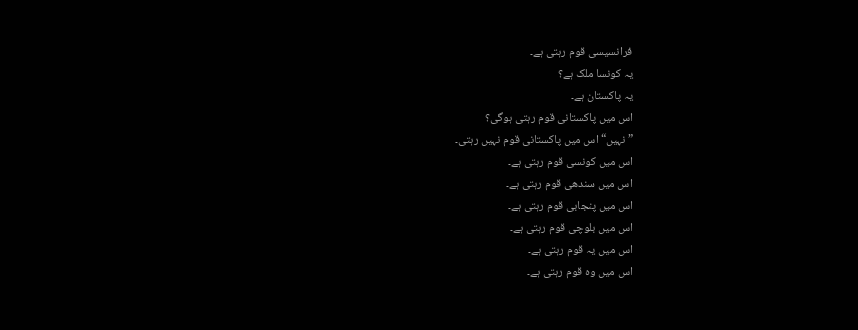فرانسیسی قوم رہتی ہے۔
یہ کونسا ملک ہے؟
یہ پاکستان ہے۔
اس میں پاکستانی قوم رہتی ہوگی؟
”نہیں“ اس میں پاکستانی قوم نہیں رہتی۔
اس میں کونسی قوم رہتی ہے۔
اس میں سندھی قوم رہتی ہے۔
اس میں پنجابی قوم رہتی ہے۔
اس میں بلوچی قوم رہتی ہے۔
اس میں یہ قوم رہتی ہے۔
اس میں وہ قوم رہتی ہے۔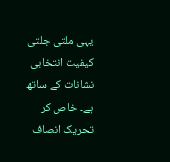یہی ملتی جلتی کیفیت انتخابی نشانات کے ساتھ ہے۔ خاص کر تحریک انصاف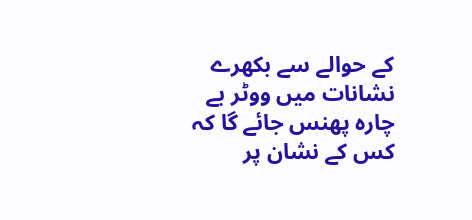کے حوالے سے بکھرے نشانات میں ووٹر بے چارہ پھنس جائے گا کہ کس کے نشان پر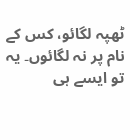ٹھپہ لگائو، کس کے نام پر نہ لگائوں۔ یہ تو ایسے ہی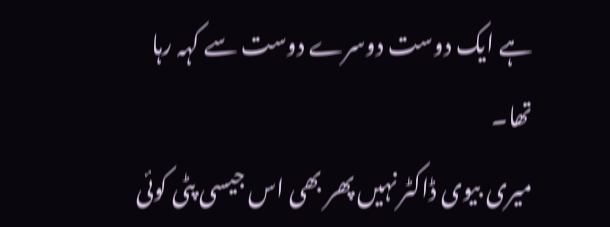ہے ایک دوست دوسرے دوست سے کہہ رہا تھا۔
میری بیوی ڈاکٹر نہیں پھر بھی اس جیسی پٹی کوئی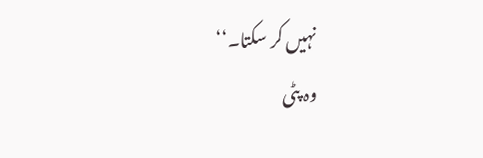نہیں کر سکتا۔‘‘
وہ پٹی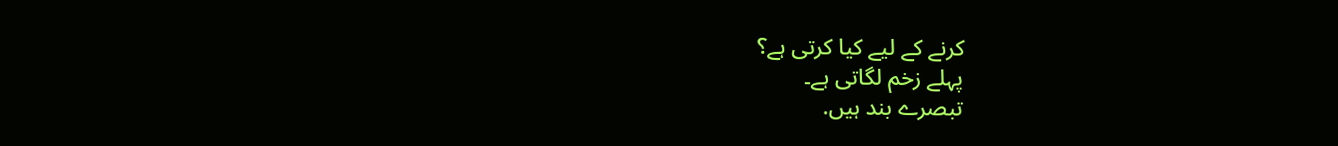کرنے کے لیے کیا کرتی ہے؟
پہلے زخم لگاتی ہے۔
تبصرے بند ہیں.